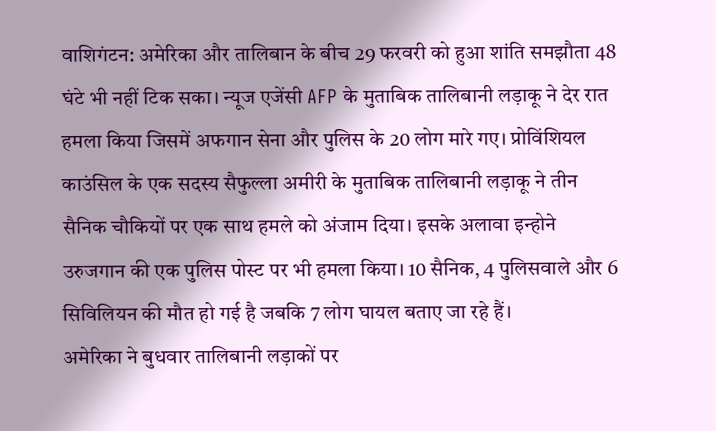वाशिगंटन: अमेरिका और तालिबान के बीच 29 फरवरी को हुआ शांति समझौता 48 घंटे भी नहीं टिक सका। न्यूज एजेंसी AFP के मुताबिक तालिबानी लड़ाकू ने देर रात हमला किया जिसमें अफगान सेना और पुलिस के 20 लोग मारे गए। प्रोविंशियल काउंसिल के एक सदस्य सैफुल्ला अमीरी के मुताबिक तालिबानी लड़ाकू ने तीन सैनिक चौकियों पर एक साथ हमले को अंजाम दिया। इसके अलावा इन्होने उरुजगान की एक पुलिस पोस्ट पर भी हमला किया। 10 सैनिक, 4 पुलिसवाले और 6 सिविलियन की मौत हो गई है जबकि 7 लोग घायल बताए जा रहे हैं।
अमेरिका ने बुधवार तालिबानी लड़ाकों पर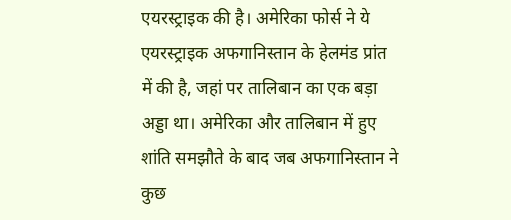एयरस्ट्राइक की है। अमेरिका फोर्स ने ये एयरस्ट्राइक अफगानिस्तान के हेलमंड प्रांत में की है, जहां पर तालिबान का एक बड़ा अड्डा था। अमेरिका और तालिबान में हुए शांति समझौते के बाद जब अफगानिस्तान ने कुछ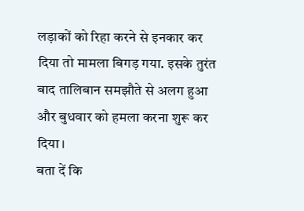लड़ाकों को रिहा करने से इनकार कर दिया तो मामला बिगड़ गया. इसके तुरंत बाद तालिबान समझौते से अलग हुआ और बुधवार को हमला करना शुरू कर दिया।
बता दें कि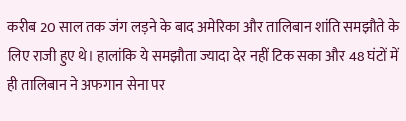करीब 20 साल तक जंग लड़ने के बाद अमेरिका और तालिबान शांति समझौते के लिए राजी हुए थे। हालांकि ये समझौता ज्यादा देर नहीं टिक सका और 48 घंटों में ही तालिबान ने अफगान सेना पर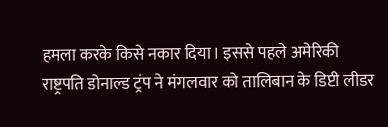हमला करके किसे नकार दिया। इससे पहले अमेरिकी राष्ट्रपति डोनाल्ड ट्रंप ने मंगलवार को तालिबान के डिप्टी लीडर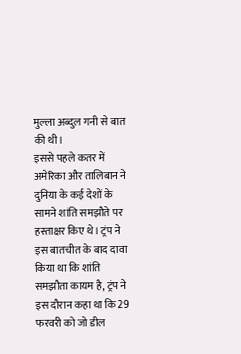मुल्ला अब्दुल गनी से बात की थी।
इससे पहले कतर में अमेरिका और तालिबान ने दुनिया के कई देशों के सामने शांति समझौते पर हस्ताक्षर किए थे। ट्रंप ने इस बातचीत के बाद दावा किया था कि शांति समझौता कायम है, ट्रंप ने इस दौरान कहा था कि 29 फरवरी को जो डील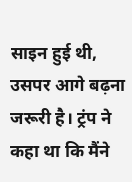साइन हुई थी, उसपर आगे बढ़ना जरूरी है। ट्रंप ने कहा था कि मैंने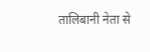तालिबानी नेता से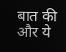बात की और ये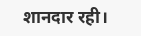शानदार रही।